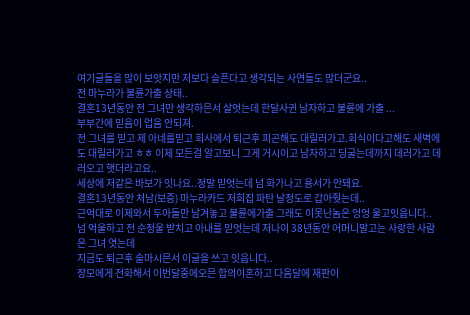여기글들을 많이 보앗지만 저보다 슬픈다고 생각되는 사연들도 많더군요..
전 마누라가 불륜가출 상태..
결혼13년동안 전 그녀만 생각하믄서 살엇는데 한달사귄 남자하고 불륜에 가출 ...
부부간에 믿음이 업음 안되져.
전 그녀를 믿고 제 아네를믿고 회사에서 퇴근후 피곤해도 대릴러가고.회식이다고해도 새벽에도 대릴러가고 ㅎㅎ 이제 모든걸 알고보니 그게 거시이고 남자하고 딩굴는데까지 데러가고 데러오고 햇더라고요..
세상에 저같은 바보가 잇나요..정말 믿엇는데 넘 화가나고 용서가 안돼요.
결혼13년동안 처남(보증) 마누라카드 저희집 파탄 날정도로 갑아줫는데..
근억대로 이제와서 두아들만 남겨놓고 불륜에가출 그래도 이못난놈은 엉엉 울고잇읍니다..
넘 억울하고 전 순정울 받치고 아내를 믿엇는데 저나이 38년동안 어머니말고는 사랑한 사람은 그녀 엿는데
지금도 퇴근후 술마시믄서 이글을 쓰고 잇읍니다..
장모에게 전화해서 이번달중에오믄 합의이혼하고 다음달에 재판이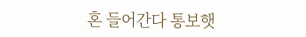혼 들어간다 통보햇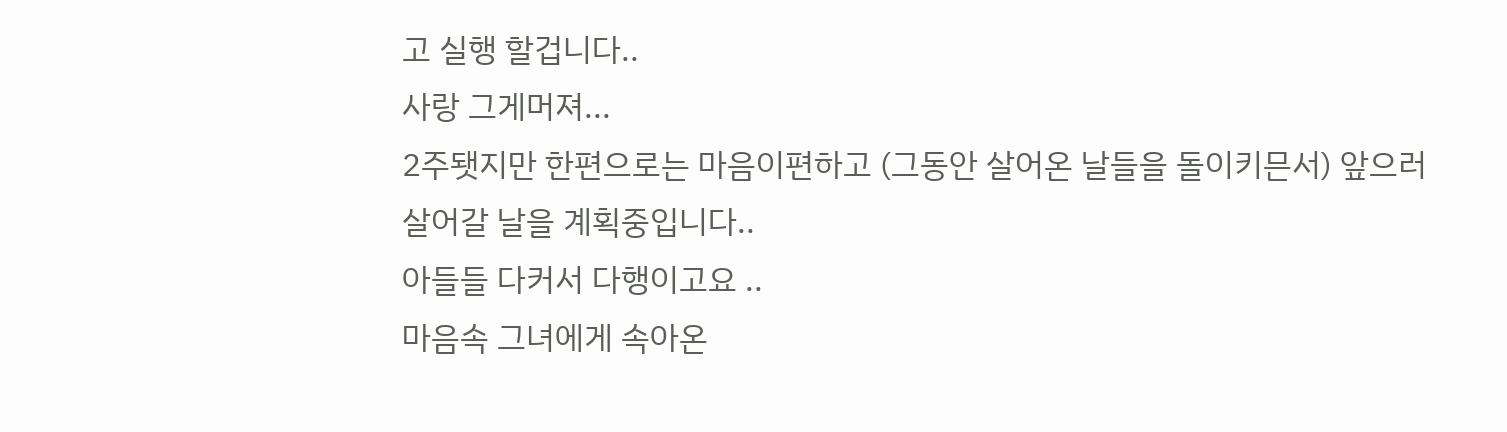고 실행 할겁니다..
사랑 그게머져...
2주됏지만 한편으로는 마음이편하고 (그동안 살어온 날들을 돌이키믄서) 앞으러 살어갈 날을 계획중입니다..
아들들 다커서 다행이고요 ..
마음속 그녀에게 속아온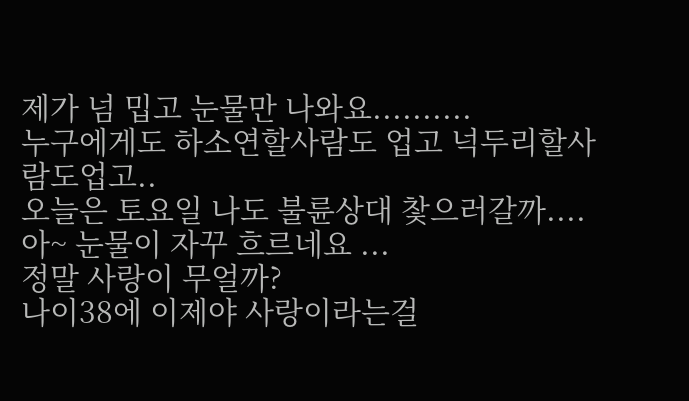제가 넘 밉고 눈물만 나와요..........
누구에게도 하소연할사람도 업고 넉두리할사람도업고..
오늘은 토요일 나도 불륜상대 찿으러갈까....
아~ 눈물이 자꾸 흐르네요 ...
정말 사랑이 무얼까?
나이38에 이제야 사랑이라는걸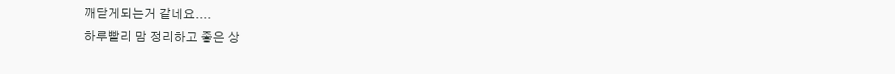깨닫게되는거 같네요....
하루빨리 맘 정리하고 좋은 상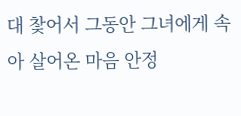대 찿어서 그동안 그녀에게 속아 살어온 마음 안정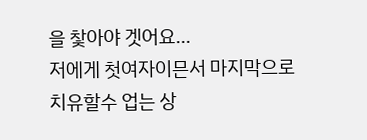을 찿아야 겟어요...
저에게 첫여자이믄서 마지막으로 치유할수 업는 상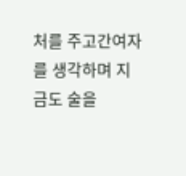처를 주고간여자를 생각하며 지금도 술을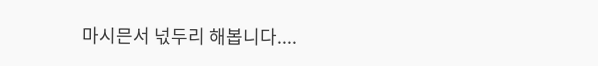마시믄서 넋두리 해봅니다....